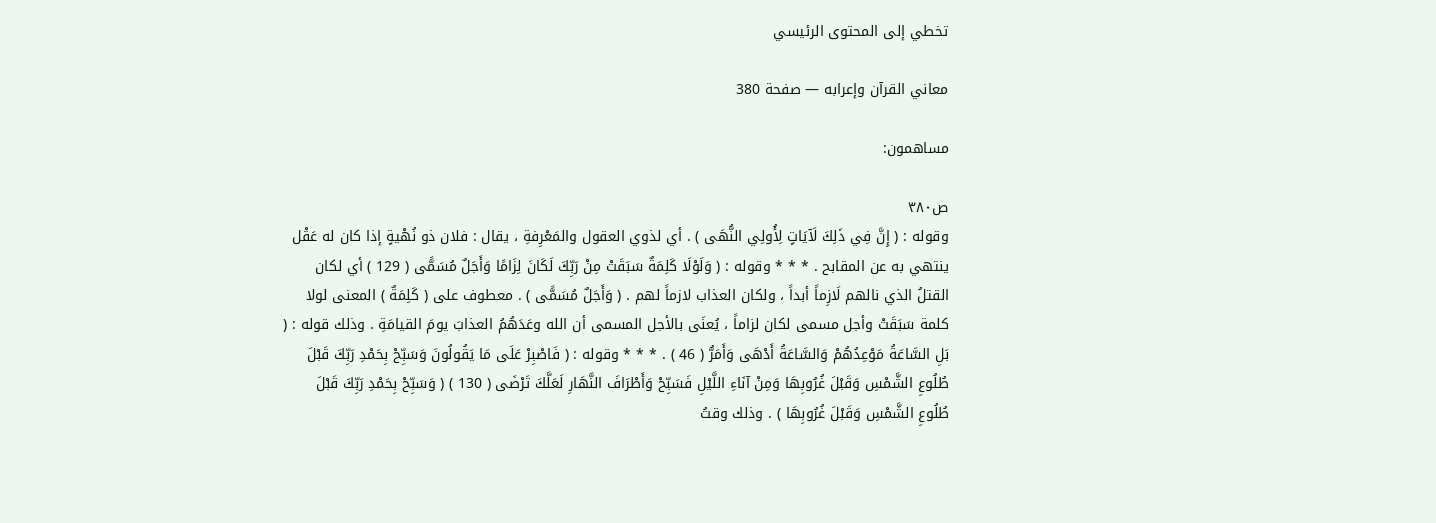تخطي إلى المحتوى الرئيسي

معاني القرآن وإعرابه — صفحة 380

مساهمون:

ص٣٨٠
وقوله : ( إِنَّ فِي ذَلِكَ لَآيَاتٍ لِأُولِي النُّهَى ) . أي لذوي العقول والمَعْرِفةِ ، يقال : فلان ذو نُهْيةٍ إذا كان له عَقْل ينتهي به عن المقابح . * * * وقوله : ( وَلَوْلَا كَلِمَةٌ سَبَقَتْ مِنْ رَبِّكَ لَكَانَ لِزَامًا وَأَجَلٌ مُسَمًّى ( 129 ) أي لكان القتلُ الذي نالهم لَازِماً أبداً ، ولكان العذاب لازماً لهم . ( وَأَجَلٌ مُسَمًّى ) . معطوف على ( كَلِمَةٌ ) المعنى لولا كلمة سَبَقَتْ وأجل مسمى لكان لزاماً ، يُعنَى بالأجل المسمى أن الله وعَدَهُمُ العذابَ يومَ القيامَةِ . وذلك قوله : ( بَلِ السَّاعَةُ مَوْعِدُهُمْ وَالسَّاعَةُ أَدْهَى وَأَمَرُّ ( 46 ) . * * * وقوله : ( فَاصْبِرْ عَلَى مَا يَقُولُونَ وَسَبِّحْ بِحَمْدِ رَبِّكَ قَبْلَ طُلُوعِ الشَّمْسِ وَقَبْلَ غُرُوبِهَا وَمِنْ آنَاءِ اللَّيْلِ فَسَبِّحْ وَأَطْرَافَ النَّهَارِ لَعَلَّكَ تَرْضَى ( 130 ) ( وَسَبِّحْ بِحَمْدِ رَبِّكَ قَبْلَ طُلُوعِ الشَّمْسِ وَقَبْلَ غُرُوبِهَا ) . وذلك وقتُ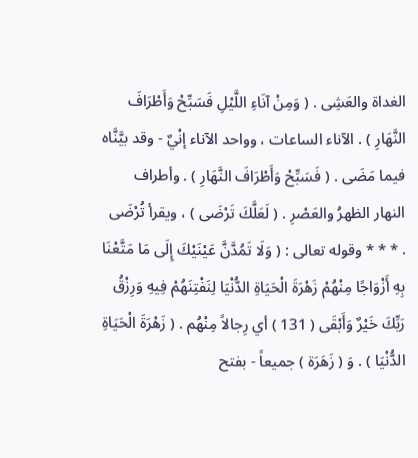الغداة والعَشِى . ( وَمِنْ آنَاءِ اللَّيْلِ فَسَبِّحْ وَأَطْرَافَ النَّهَارِ ) . الآناء الساعات ، وواحد الآناء إنْيٌ - وقد بيَّنَّاه فيما مَضَى . ( فَسَبِّحْ وَأَطْرَافَ النَّهَارِ ) . وأطراف النهار الظهرُ والعَصْرِ . ( لَعَلَّكَ تَرْضَى ) ، ويقرأ تُرْضَى . * * * وقوله تعالى : ( وَلَا تَمُدَّنَّ عَيْنَيْكَ إِلَى مَا مَتَّعْنَا بِهِ أَزْوَاجًا مِنْهُمْ زَهْرَةَ الْحَيَاةِ الدُّنْيَا لِنَفْتِنَهُمْ فِيهِ وَرِزْقُ رَبِّكَ خَيْرٌ وَأَبْقَى ( 131 ) أي رِجالاً مِنْهُم . ( زَهْرَةَ الْحَيَاةِ الدُّنْيَا ) . وَ ( زَهَرَة ) جميعاً - بفتح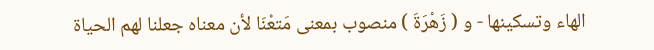الهاء وتسكينها - و ( زَهْرَةَ ) منصوب بمعنى مَتعْنَا لأن معناه جعلنا لهم الحياة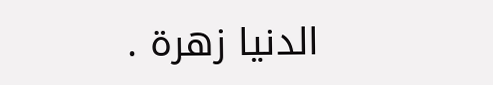الدنيا زهرة .